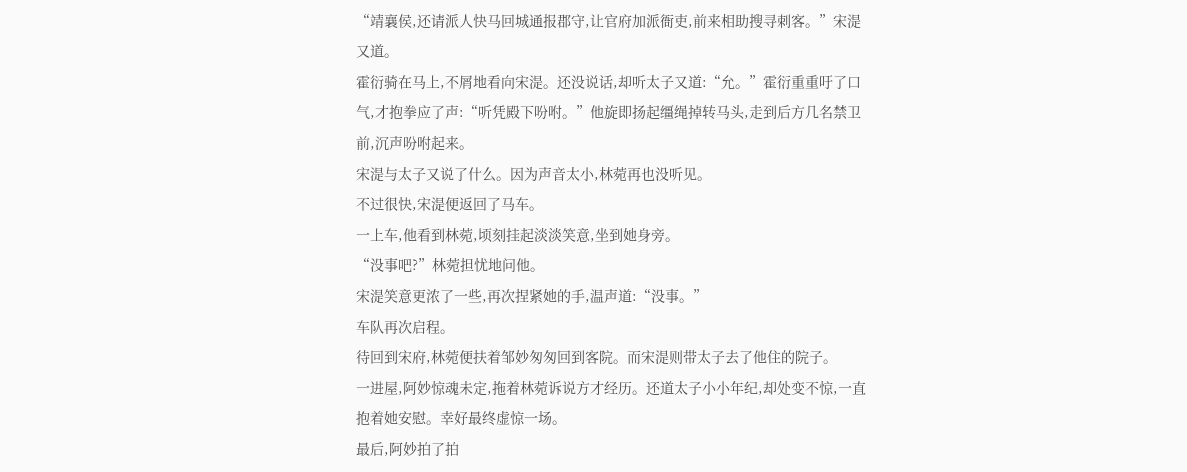“靖襄侯,还请派人快马回城通报郡守,让官府加派衙吏,前来相助搜寻刺客。”宋湜又道。
霍衍骑在马上,不屑地看向宋湜。还没说话,却听太子又道:“允。”霍衍重重吁了口气,才抱拳应了声:“听凭殿下吩咐。”他旋即扬起缰绳掉转马头,走到后方几名禁卫前,沉声吩咐起来。
宋湜与太子又说了什么。因为声音太小,林菀再也没听见。
不过很快,宋湜便返回了马车。
一上车,他看到林菀,顷刻挂起淡淡笑意,坐到她身旁。
“没事吧?”林菀担忧地问他。
宋湜笑意更浓了一些,再次捏紧她的手,温声道:“没事。”
车队再次启程。
待回到宋府,林菀便扶着邹妙匆匆回到客院。而宋湜则带太子去了他住的院子。
一进屋,阿妙惊魂未定,拖着林菀诉说方才经历。还道太子小小年纪,却处变不惊,一直抱着她安慰。幸好最终虚惊一场。
最后,阿妙拍了拍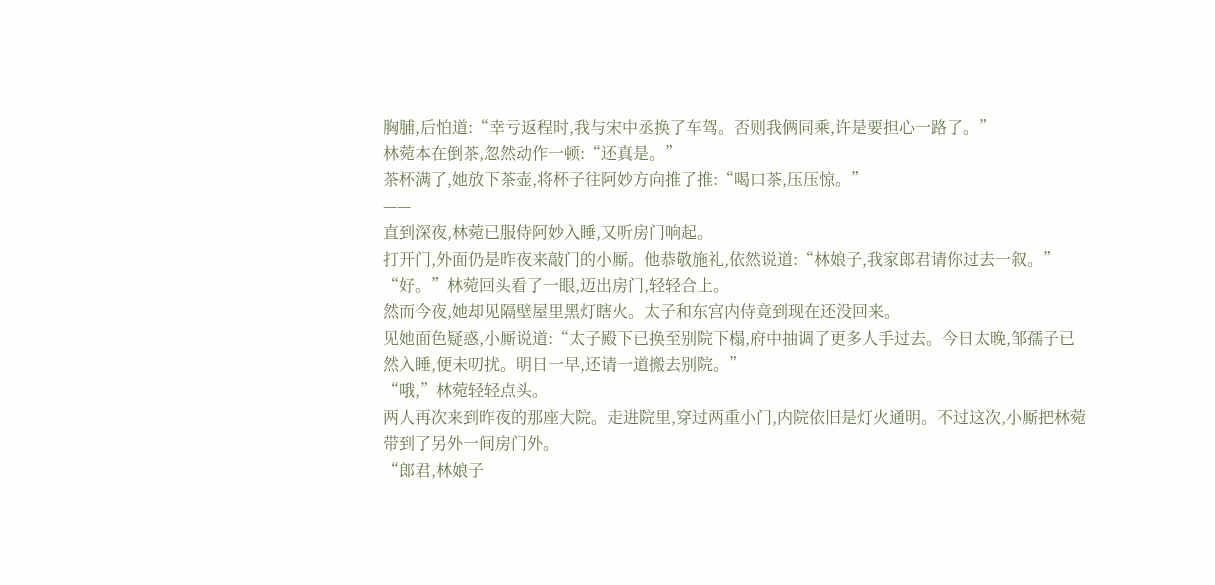胸脯,后怕道:“幸亏返程时,我与宋中丞换了车驾。否则我俩同乘,许是要担心一路了。”
林菀本在倒茶,忽然动作一顿:“还真是。”
茶杯满了,她放下茶壶,将杯子往阿妙方向推了推:“喝口茶,压压惊。”
——
直到深夜,林菀已服侍阿妙入睡,又听房门响起。
打开门,外面仍是昨夜来敲门的小厮。他恭敬施礼,依然说道:“林娘子,我家郎君请你过去一叙。”
“好。”林菀回头看了一眼,迈出房门,轻轻合上。
然而今夜,她却见隔壁屋里黑灯瞎火。太子和东宫内侍竟到现在还没回来。
见她面色疑惑,小厮说道:“太子殿下已换至别院下榻,府中抽调了更多人手过去。今日太晚,邹孺子已然入睡,便未叨扰。明日一早,还请一道搬去别院。”
“哦,”林菀轻轻点头。
两人再次来到昨夜的那座大院。走进院里,穿过两重小门,内院依旧是灯火通明。不过这次,小厮把林菀带到了另外一间房门外。
“郎君,林娘子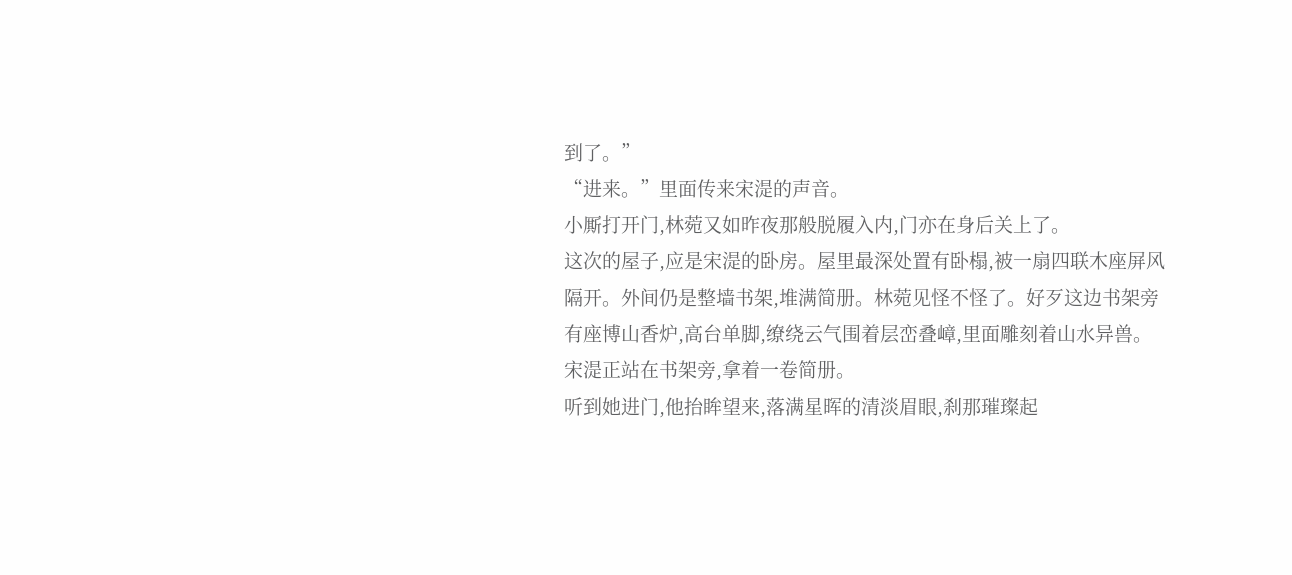到了。”
“进来。”里面传来宋湜的声音。
小厮打开门,林菀又如昨夜那般脱履入内,门亦在身后关上了。
这次的屋子,应是宋湜的卧房。屋里最深处置有卧榻,被一扇四联木座屏风隔开。外间仍是整墙书架,堆满简册。林菀见怪不怪了。好歹这边书架旁有座博山香炉,高台单脚,缭绕云气围着层峦叠嶂,里面雕刻着山水异兽。
宋湜正站在书架旁,拿着一卷简册。
听到她进门,他抬眸望来,落满星晖的清淡眉眼,刹那璀璨起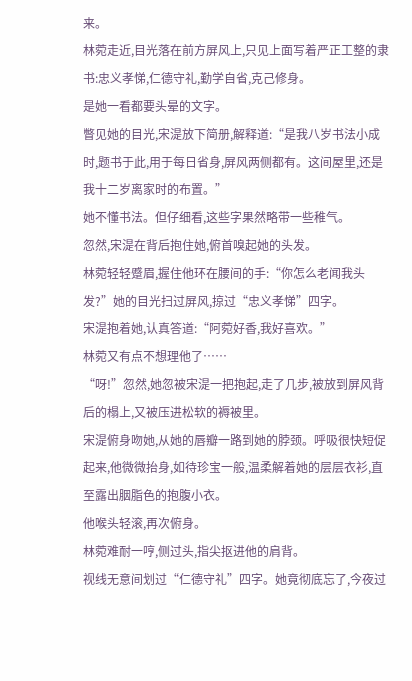来。
林菀走近,目光落在前方屏风上,只见上面写着严正工整的隶书:忠义孝悌,仁德守礼,勤学自省,克己修身。
是她一看都要头晕的文字。
瞥见她的目光,宋湜放下简册,解释道:“是我八岁书法小成时,题书于此,用于每日省身,屏风两侧都有。这间屋里,还是我十二岁离家时的布置。”
她不懂书法。但仔细看,这些字果然略带一些稚气。
忽然,宋湜在背后抱住她,俯首嗅起她的头发。
林菀轻轻蹙眉,握住他环在腰间的手:“你怎么老闻我头发?”她的目光扫过屏风,掠过“忠义孝悌”四字。
宋湜抱着她,认真答道:“阿菀好香,我好喜欢。”
林菀又有点不想理他了……
“呀!”忽然,她忽被宋湜一把抱起,走了几步,被放到屏风背后的榻上,又被压进松软的褥被里。
宋湜俯身吻她,从她的唇瓣一路到她的脖颈。呼吸很快短促起来,他微微抬身,如待珍宝一般,温柔解着她的层层衣衫,直至露出胭脂色的抱腹小衣。
他喉头轻滚,再次俯身。
林菀难耐一哼,侧过头,指尖抠进他的肩背。
视线无意间划过“仁德守礼”四字。她竟彻底忘了,今夜过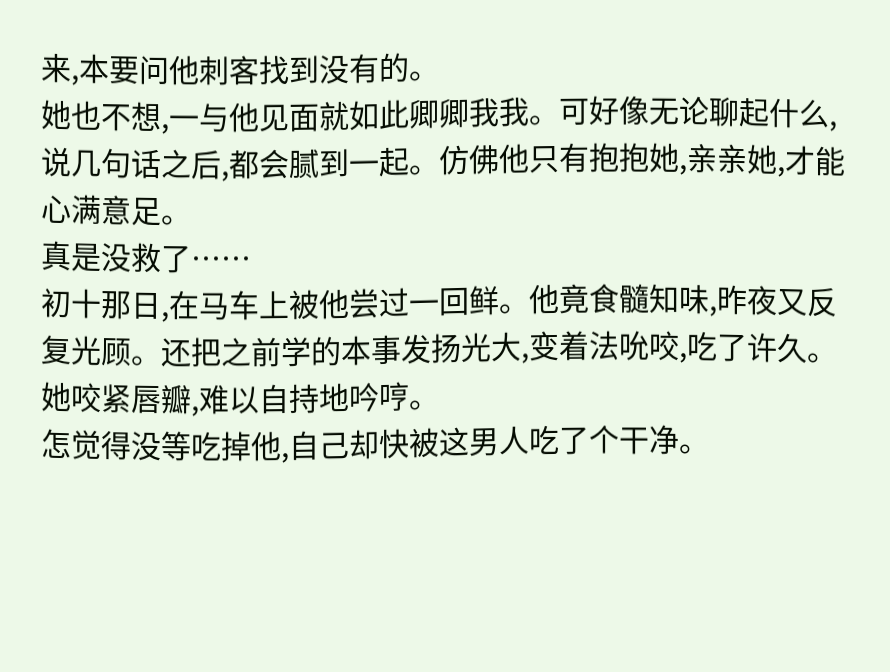来,本要问他刺客找到没有的。
她也不想,一与他见面就如此卿卿我我。可好像无论聊起什么,说几句话之后,都会腻到一起。仿佛他只有抱抱她,亲亲她,才能心满意足。
真是没救了……
初十那日,在马车上被他尝过一回鲜。他竟食髓知味,昨夜又反复光顾。还把之前学的本事发扬光大,变着法吮咬,吃了许久。
她咬紧唇瓣,难以自持地吟哼。
怎觉得没等吃掉他,自己却快被这男人吃了个干净。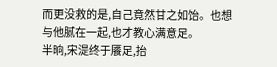而更没救的是,自己竟然甘之如饴。也想与他腻在一起,也才教心满意足。
半晌,宋湜终于餍足,抬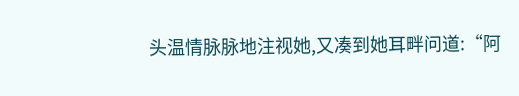头温情脉脉地注视她,又凑到她耳畔问道:“阿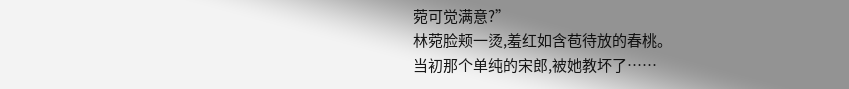菀可觉满意?”
林菀脸颊一烫,羞红如含苞待放的春桃。
当初那个单纯的宋郎,被她教坏了……